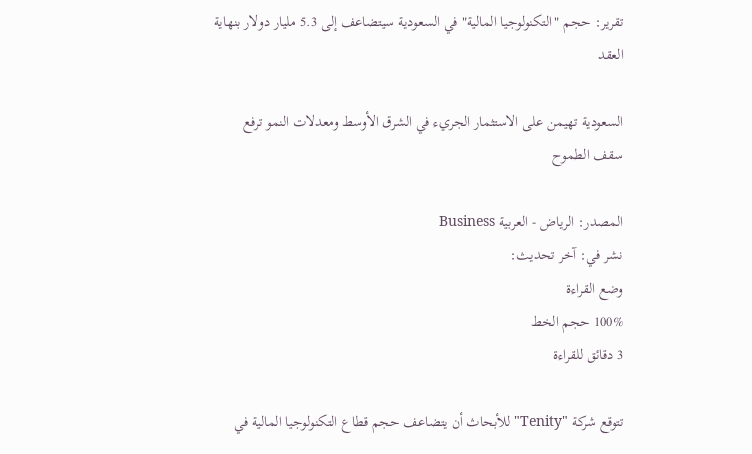تقرير: حجم "التكنولوجيا المالية" في السعودية سيتضاعف إلى 5.3 مليار دولار بنهاية العقد

السعودية تهيمن على الاستثمار الجريء في الشرق الأوسط ومعدلات النمو ترفع سقف الطموح

المصدر: الرياض - العربية Business
نشر في: آخر تحديث:
وضع القراءة
100% حجم الخط
3 دقائق للقراءة

تتوقع شركة "Tenity" للأبحاث أن يتضاعف حجم قطاع التكنولوجيا المالية في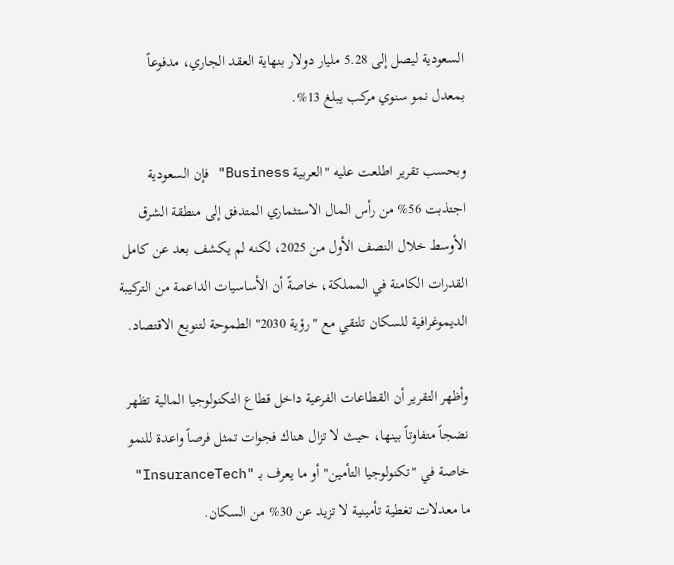السعودية ليصل إلى 5.28 مليار دولار بنهاية العقد الجاري، مدفوعاً بمعدل نمو سنوي مركب يبلغ 13%.

وبحسب تقرير اطلعت عليه "العربية Business" فإن السعودية اجتذبت 56% من رأس المال الاستثماري المتدفق إلى منطقة الشرق الأوسط خلال النصف الأول من 2025، لكنه لم يكشف بعد عن كامل القدرات الكامنة في المملكة، خاصةً أن الأساسيات الداعمة من التركيبة الديموغرافية للسكان تلتقي مع "رؤية 2030" الطموحة لتنويع الاقتصاد.

وأظهر التقرير أن القطاعات الفرعية داخل قطاع التكنولوجيا المالية تظهر نضجاً متفاوتاً بينها، حيث لا تزال هناك فجوات تمثل فرصاً واعدة للنمو خاصة في "تكنولوجيا التأمين" أو ما يعرف بـ "InsuranceTech" ما معدلات تغطية تأمينية لا تزيد عن 30% من السكان.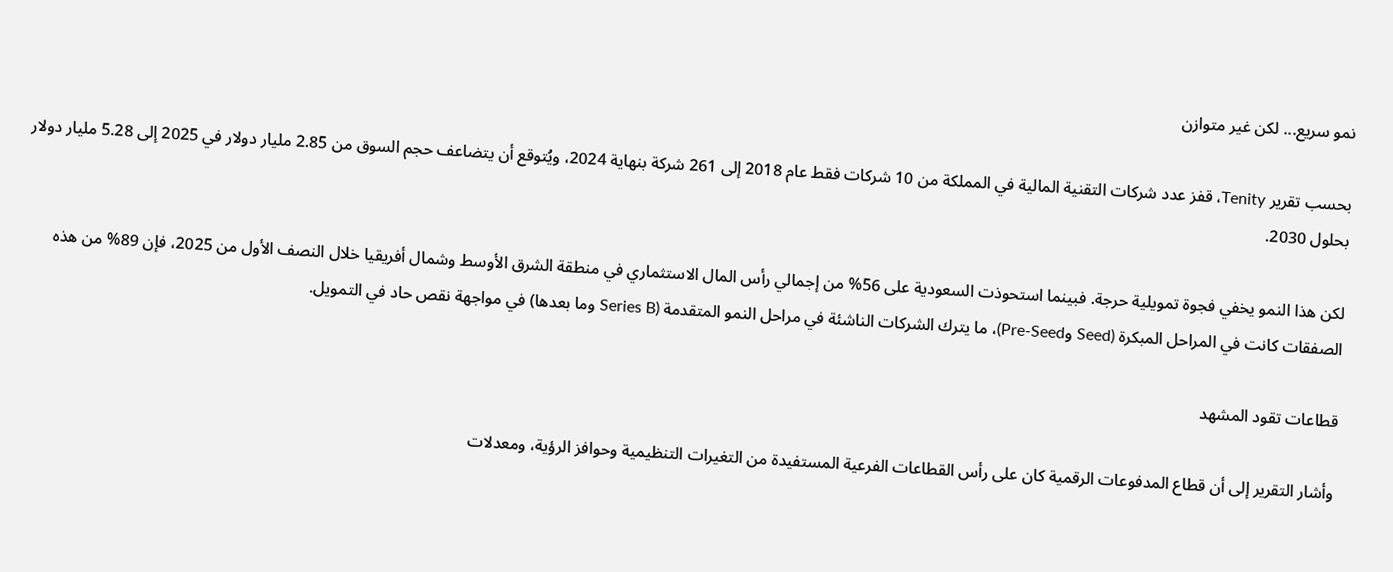نمو سريع... لكن غير متوازن

بحسب تقرير Tenity، قفز عدد شركات التقنية المالية في المملكة من 10 شركات فقط عام 2018 إلى 261 شركة بنهاية 2024، ويُتوقع أن يتضاعف حجم السوق من 2.85 مليار دولار في 2025 إلى 5.28 مليار دولار بحلول 2030.

لكن هذا النمو يخفي فجوة تمويلية حرجة. فبينما استحوذت السعودية على 56% من إجمالي رأس المال الاستثماري في منطقة الشرق الأوسط وشمال أفريقيا خلال النصف الأول من 2025، فإن 89% من هذه الصفقات كانت في المراحل المبكرة (Seed وPre-Seed)، ما يترك الشركات الناشئة في مراحل النمو المتقدمة (Series B وما بعدها) في مواجهة نقص حاد في التمويل.

قطاعات تقود المشهد

وأشار التقرير إلى أن قطاع المدفوعات الرقمية كان على رأس القطاعات الفرعية المستفيدة من التغيرات التنظيمية وحوافز الرؤية، ومعدلات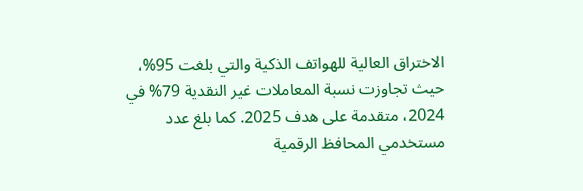الاختراق العالية للهواتف الذكية والتي بلغت 95%، حيث تجاوزت نسبة المعاملات غير النقدية 79% في 2024، متقدمة على هدف 2025. كما بلغ عدد مستخدمي المحافظ الرقمية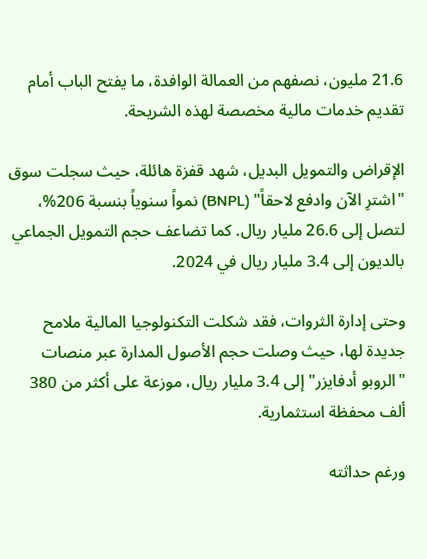21.6 مليون، نصفهم من العمالة الوافدة، ما يفتح الباب أمام تقديم خدمات مالية مخصصة لهذه الشريحة.

الإقراض والتمويل البديل، شهد قفزة هائلة، حيث سجلت سوق "اشترِ الآن وادفع لاحقاً" (BNPL) نمواً سنوياً بنسبة 206%، لتصل إلى 26.6 مليار ريال. كما تضاعف حجم التمويل الجماعي بالديون إلى 3.4 مليار ريال في 2024.

وحتى إدارة الثروات، فقد شكلت التكنولوجيا المالية ملامح جديدة لها، حيث وصلت حجم الأصول المدارة عبر منصات "الروبو أدفايزر" إلى 3.4 مليار ريال، موزعة على أكثر من 380 ألف محفظة استثمارية.

ورغم حداثته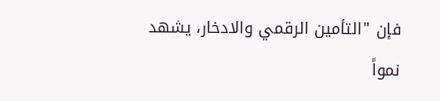فإن "التأمين الرقمي والادخار، يشهد نمواً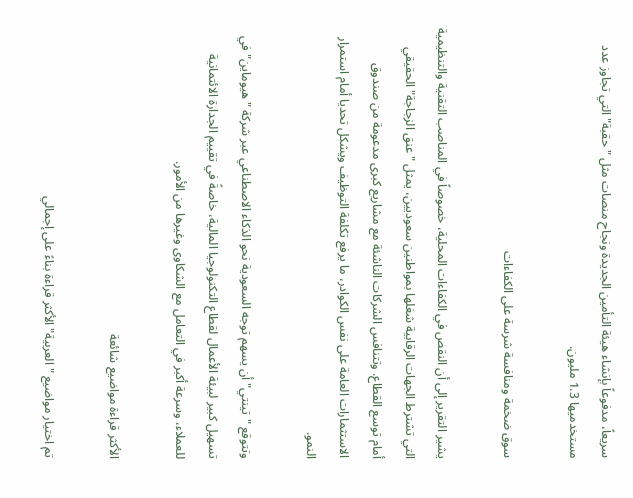سريعاً، مدفوعاً بإنشاء هيئة التأمين الجديدة ونجاح منصات مثل "حقبة" التي تجاوز عدد مستخدميها 1.3 مليون.

سوق ضخمة ومنافسة شرسة على الكفاءات

يشير التقرير إلى أن النقص في الكفاءات المحلية، خصوصاً في المناصب التقنية والتنظيمية التي تشترط الجهات الرقابية شغلها بمواطنين سعوديين، يمثل "عنق الزجاجة" الحقيقي أمام توسع القطاع. وتتنافس الشركات الناشئة مع مشاريع كبرى مدعومة من صندوق الاستثمارات العامة على نفس الكوادر، ما يرفع تكلفة التوظيف ويشكل تحديا أمام استمرار النمو.

وتتوقع "تينتي" أن يسهم توجه السعودية نحو الذكاء الاصطناعي عبر شركة "هيوماين" في تسهيل كبير لبيئة الأعمال لقطاع التكنولوجيا المالية، خاصةً في تقييم الجدارة الائتمانية للعملاء، وسرعة أكبر في التعامل مع الشكاوى وغيرها من الأمور.

الأكثر قراءة مواضيع شائعة

تم اختيار مواضيع "العربية" الأكثر قراءة بناءً على إجمالي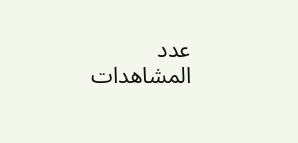عدد المشاهدات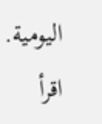اليومية. اقرأ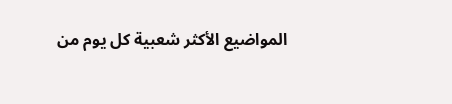المواضيع الأكثر شعبية كل يوم من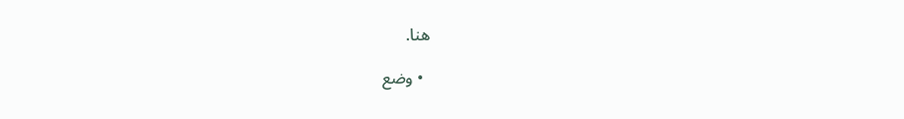هنا.

  • وضع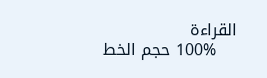القراءة
    100% حجم الخط